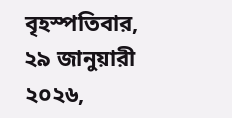বৃহস্পতিবার, ২৯ জানুয়ারী ২০২৬,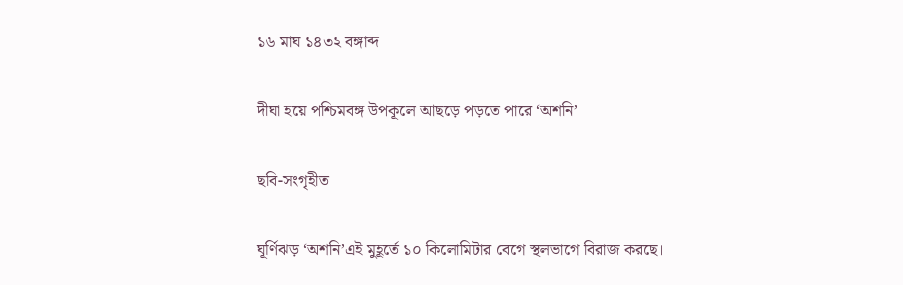১৬ মাঘ ১৪৩২ বঙ্গাব্দ

দীঘা হয়ে পশ্চিমবঙ্গ উপকূলে আছড়ে পড়তে পারে ‘অশনি’

ছবি-সংগৃহীত

ঘূর্ণিঝড় ‘অশনি’এই মুহূর্তে ১০ কিলোমিটার বেগে স্থলভাগে বিরাজ করছে।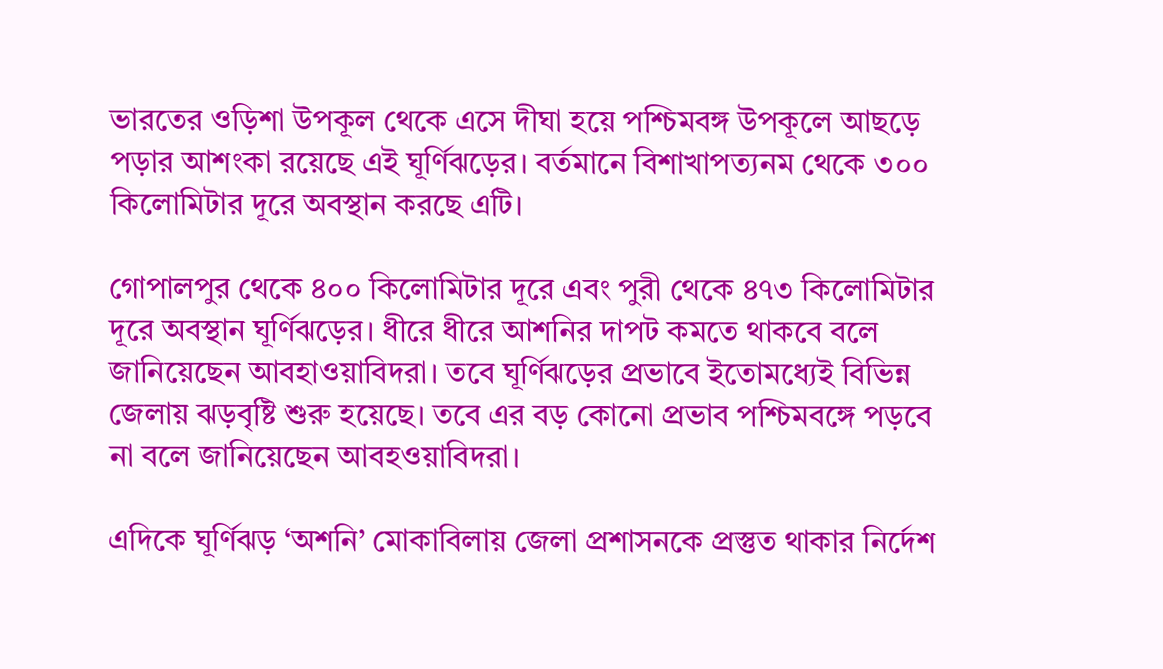ভারতের ওড়িশা উপকূল থেকে এসে দীঘা হয়ে পশ্চিমবঙ্গ উপকূলে আছড়ে পড়ার আশংকা রয়েছে এই ঘূর্ণিঝড়ের। বর্তমানে বিশাখাপত্যনম থেকে ৩০০ কিলোমিটার দূরে অবস্থান করছে এটি।

গোপালপুর থেকে ৪০০ কিলোমিটার দূরে এবং পুরী থেকে ৪৭৩ কিলোমিটার দূরে অবস্থান ঘূর্ণিঝড়ের। ধীরে ধীরে আশনির দাপট কমতে থাকবে বলে জানিয়েছেন আবহাওয়াবিদরা। তবে ঘূর্ণিঝড়ের প্রভাবে ইতোমধ্যেই বিভিন্ন জেলায় ঝড়বৃষ্টি শুরু হয়েছে। তবে এর বড় কোনো প্রভাব পশ্চিমবঙ্গে পড়বে না বলে জানিয়েছেন আবহওয়াবিদরা।

এদিকে ঘূর্ণিঝড় ‘অশনি’ মোকাবিলায় জেলা প্রশাসনকে প্রস্তুত থাকার নির্দেশ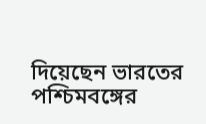দিয়েছেন ভারতের পশ্চিমবঙ্গের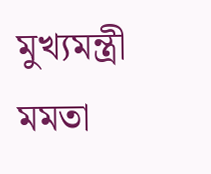মুখ্যমন্ত্রী মমতা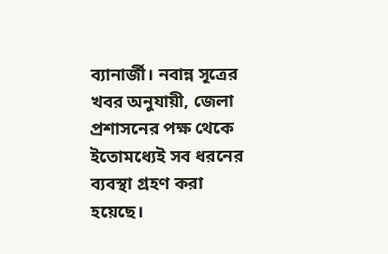ব্যানার্জী। নবান্ন সূত্রের খবর অনুযায়ী, জেলা প্রশাসনের পক্ষ থেকে ইতোমধ্যেই সব ধরনের ব্যবস্থা গ্রহণ করা হয়েছে।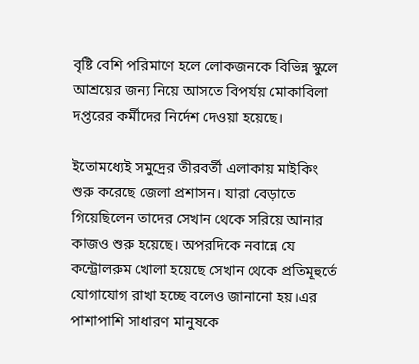বৃষ্টি বেশি পরিমাণে হলে লোকজনকে বিভিন্ন স্কুলে আশ্রয়ের জন্য নিয়ে আসতে বিপর্যয় মোকাবিলা দপ্তরের কর্মীদের নির্দেশ দেওয়া হয়েছে।

ইতোমধ্যেই সমুদ্রের তীরবর্তী এলাকায় মাইকিং শুরু করেছে জেলা প্রশাসন। যারা বেড়াতে গিয়েছিলেন তাদের সেখান থেকে সরিয়ে আনার কাজও শুরু হয়েছে। অপরদিকে নবান্নে যে কন্ট্রোলরুম খোলা হয়েছে সেখান থেকে প্রতিমূহুর্তে যোগাযোগ রাখা হচ্ছে বলেও জানানো হয়।এর পাশাপাশি সাধারণ মানুষকে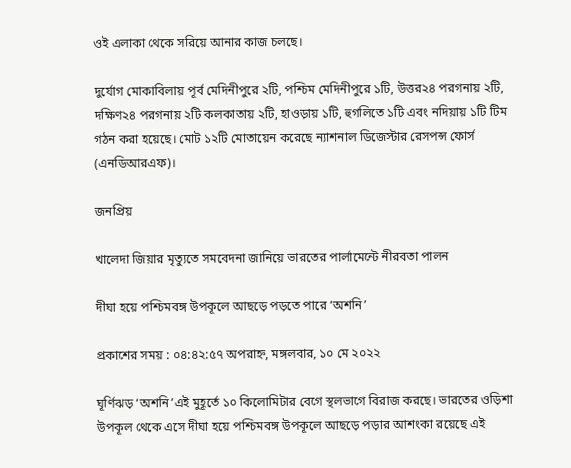ওই এলাকা থেকে সরিয়ে আনার কাজ চলছে।

দুর্যোগ মোকাবিলায় পূর্ব মেদিনীপুরে ২টি, পশ্চিম মেদিনীপুরে ১টি, উত্তর২৪ পরগনায় ২টি, দক্ষিণ২৪ পরগনায় ২টি কলকাতায় ২টি, হাওড়ায় ১টি, হুগলিতে ১টি এবং নদিয়ায় ১টি টিম গঠন করা হয়েছে। মোট ১২টি মোতায়েন করেছে ন্যাশনাল ডিজেস্টার রেসপন্স ফোর্স (এনডিআরএফ)।

জনপ্রিয়

খালেদা জিয়ার মৃত্যুতে সমবেদনা জানিয়ে ভারতের পার্লামেন্টে নীরবতা পালন

দীঘা হয়ে পশ্চিমবঙ্গ উপকূলে আছড়ে পড়তে পারে ‘অশনি’

প্রকাশের সময় : ০৪:৪২:৫৭ অপরাহ্ন, মঙ্গলবার, ১০ মে ২০২২

ঘূর্ণিঝড় ‘অশনি’এই মুহূর্তে ১০ কিলোমিটার বেগে স্থলভাগে বিরাজ করছে। ভারতের ওড়িশা উপকূল থেকে এসে দীঘা হয়ে পশ্চিমবঙ্গ উপকূলে আছড়ে পড়ার আশংকা রয়েছে এই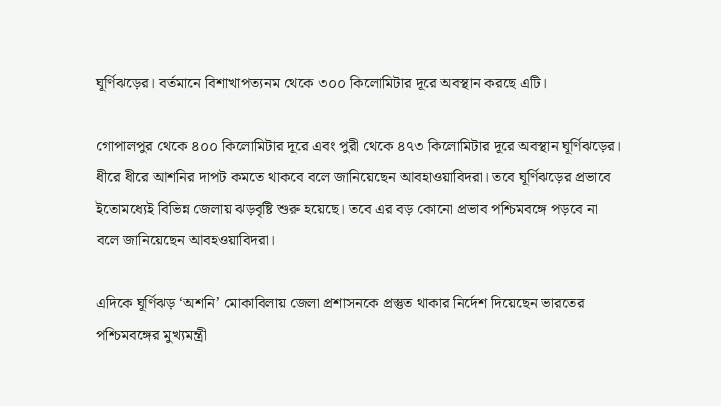ঘূর্ণিঝড়ের। বর্তমানে বিশাখাপত্যনম থেকে ৩০০ কিলোমিটার দূরে অবস্থান করছে এটি।

গোপালপুর থেকে ৪০০ কিলোমিটার দূরে এবং পুরী থেকে ৪৭৩ কিলোমিটার দূরে অবস্থান ঘূর্ণিঝড়ের। ধীরে ধীরে আশনির দাপট কমতে থাকবে বলে জানিয়েছেন আবহাওয়াবিদরা। তবে ঘূর্ণিঝড়ের প্রভাবে ইতোমধ্যেই বিভিন্ন জেলায় ঝড়বৃষ্টি শুরু হয়েছে। তবে এর বড় কোনো প্রভাব পশ্চিমবঙ্গে পড়বে না বলে জানিয়েছেন আবহওয়াবিদরা।

এদিকে ঘূর্ণিঝড় ‘অশনি’ মোকাবিলায় জেলা প্রশাসনকে প্রস্তুত থাকার নির্দেশ দিয়েছেন ভারতের পশ্চিমবঙ্গের মুখ্যমন্ত্রী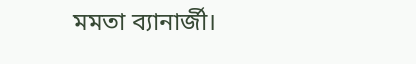মমতা ব্যানার্জী।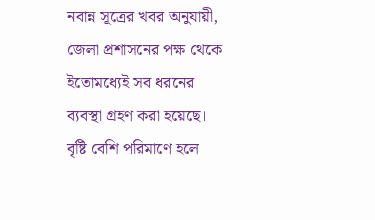নবান্ন সূত্রের খবর অনুযায়ী, জেলা প্রশাসনের পক্ষ থেকে ইতোমধ্যেই সব ধরনের ব্যবস্থা গ্রহণ করা হয়েছে। বৃষ্টি বেশি পরিমাণে হলে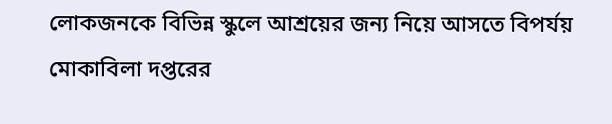লোকজনকে বিভিন্ন স্কুলে আশ্রয়ের জন্য নিয়ে আসতে বিপর্যয় মোকাবিলা দপ্তরের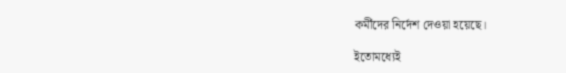কর্মীদের নির্দেশ দেওয়া হয়েছে।

ইতোমধ্যেই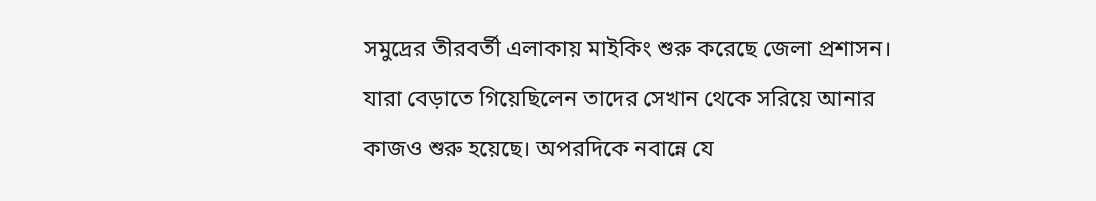সমুদ্রের তীরবর্তী এলাকায় মাইকিং শুরু করেছে জেলা প্রশাসন। যারা বেড়াতে গিয়েছিলেন তাদের সেখান থেকে সরিয়ে আনার কাজও শুরু হয়েছে। অপরদিকে নবান্নে যে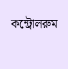কন্ট্রোলরুম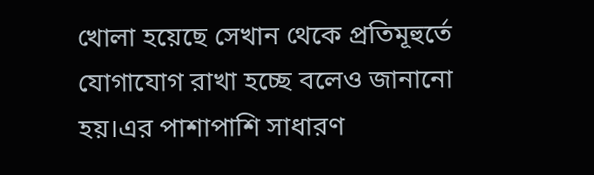খোলা হয়েছে সেখান থেকে প্রতিমূহুর্তে যোগাযোগ রাখা হচ্ছে বলেও জানানো হয়।এর পাশাপাশি সাধারণ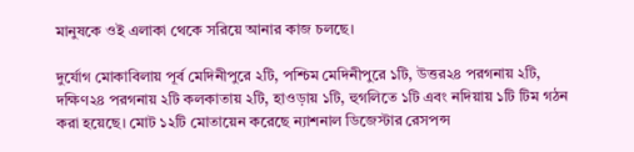মানুষকে ওই এলাকা থেকে সরিয়ে আনার কাজ চলছে।

দুর্যোগ মোকাবিলায় পূর্ব মেদিনীপুরে ২টি, পশ্চিম মেদিনীপুরে ১টি, উত্তর২৪ পরগনায় ২টি, দক্ষিণ২৪ পরগনায় ২টি কলকাতায় ২টি, হাওড়ায় ১টি, হুগলিতে ১টি এবং নদিয়ায় ১টি টিম গঠন করা হয়েছে। মোট ১২টি মোতায়েন করেছে ন্যাশনাল ডিজেস্টার রেসপন্স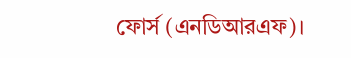ফোর্স (এনডিআরএফ)।